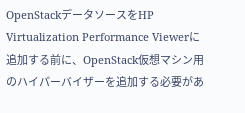OpenStackデータソースをHP Virtualization Performance Viewerに追加する前に、OpenStack仮想マシン用のハイパーバイザーを追加する必要があ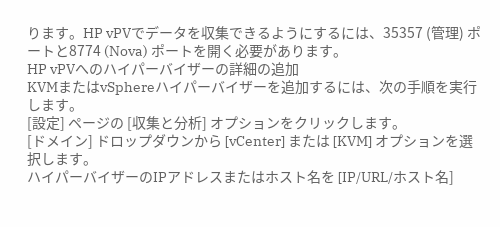ります。HP vPVでデータを収集できるようにするには、35357 (管理) ポートと8774 (Nova) ポートを開く必要があります。
HP vPVへのハイパーバイザーの詳細の追加
KVMまたはvSphereハイパーバイザーを追加するには、次の手順を実行します。
[設定] ページの [収集と分析] オプションをクリックします。
[ドメイン] ドロップダウンから [vCenter] または [KVM] オプションを選択します。
ハイパーバイザーのIPアドレスまたはホスト名を [IP/URL/ホスト名]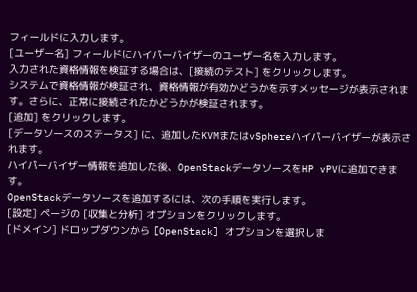フィールドに入力します。
[ユーザー名] フィールドにハイパーバイザーのユーザー名を入力します。
入力された資格情報を検証する場合は、[接続のテスト] をクリックします。
システムで資格情報が検証され、資格情報が有効かどうかを示すメッセージが表示されます。さらに、正常に接続されたかどうかが検証されます。
[追加] をクリックします。
[データソースのステータス] に、追加したKVMまたはvSphereハイパーバイザーが表示されます。
ハイパーバイザー情報を追加した後、OpenStackデータソースをHP vPVに追加できます。
OpenStackデータソースを追加するには、次の手順を実行します。
[設定] ページの [収集と分析] オプションをクリックします。
[ドメイン] ドロップダウンから [OpenStack] オプションを選択しま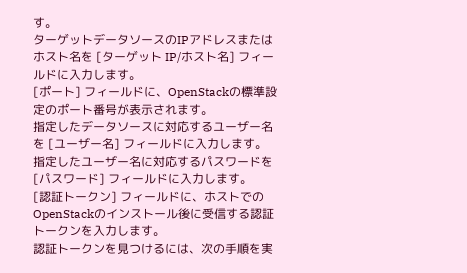す。
ターゲットデータソースのIPアドレスまたはホスト名を [ターゲット IP/ホスト名] フィールドに入力します。
[ポート] フィールドに、OpenStackの標準設定のポート番号が表示されます。
指定したデータソースに対応するユーザー名を [ユーザー名] フィールドに入力します。
指定したユーザー名に対応するパスワードを [パスワード] フィールドに入力します。
[認証トークン] フィールドに、ホストでのOpenStackのインストール後に受信する認証トークンを入力します。
認証トークンを見つけるには、次の手順を実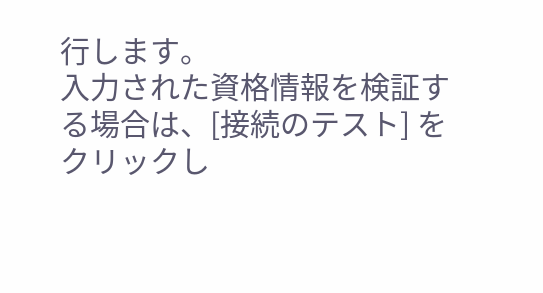行します。
入力された資格情報を検証する場合は、[接続のテスト] をクリックし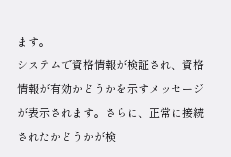ます。
システムで資格情報が検証され、資格情報が有効かどうかを示すメッセージが表示されます。さらに、正常に接続されたかどうかが検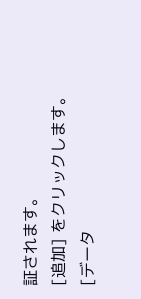証されます。
[追加] をクリックします。
[データ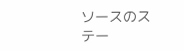ソースのステー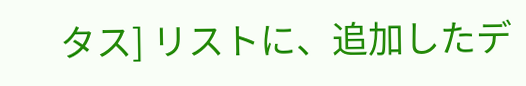タス] リストに、追加したデ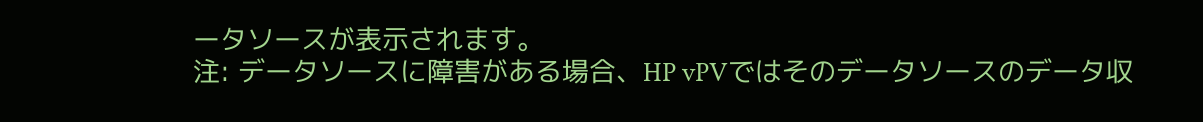ータソースが表示されます。
注: データソースに障害がある場合、HP vPVではそのデータソースのデータ収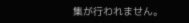集が行われません。